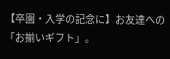【卒園・入学の記念に】お友達への「お揃いギフト」。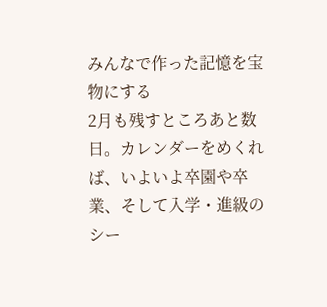みんなで作った記憶を宝物にする
2月も残すところあと数日。カレンダーをめくれば、いよいよ卒園や卒業、そして入学・進級のシー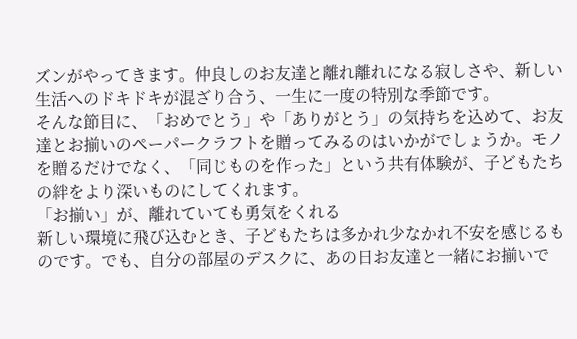ズンがやってきます。仲良しのお友達と離れ離れになる寂しさや、新しい生活へのドキドキが混ざり合う、一生に一度の特別な季節です。
そんな節目に、「おめでとう」や「ありがとう」の気持ちを込めて、お友達とお揃いのペーパークラフトを贈ってみるのはいかがでしょうか。モノを贈るだけでなく、「同じものを作った」という共有体験が、子どもたちの絆をより深いものにしてくれます。
「お揃い」が、離れていても勇気をくれる
新しい環境に飛び込むとき、子どもたちは多かれ少なかれ不安を感じるものです。でも、自分の部屋のデスクに、あの日お友達と一緒にお揃いで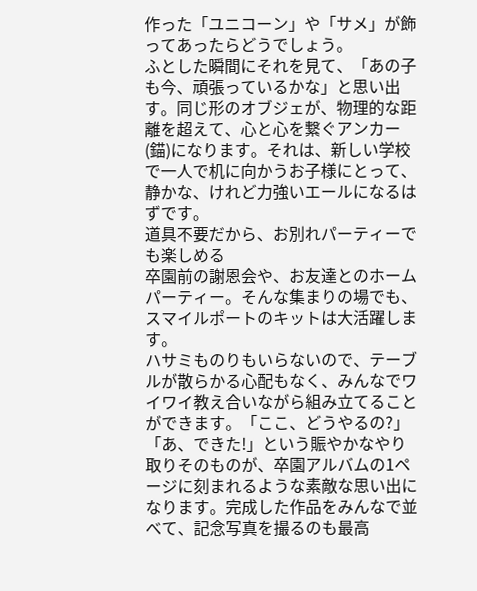作った「ユニコーン」や「サメ」が飾ってあったらどうでしょう。
ふとした瞬間にそれを見て、「あの子も今、頑張っているかな」と思い出す。同じ形のオブジェが、物理的な距離を超えて、心と心を繋ぐアンカー(錨)になります。それは、新しい学校で一人で机に向かうお子様にとって、静かな、けれど力強いエールになるはずです。
道具不要だから、お別れパーティーでも楽しめる
卒園前の謝恩会や、お友達とのホームパーティー。そんな集まりの場でも、スマイルポートのキットは大活躍します。
ハサミものりもいらないので、テーブルが散らかる心配もなく、みんなでワイワイ教え合いながら組み立てることができます。「ここ、どうやるの?」「あ、できた!」という賑やかなやり取りそのものが、卒園アルバムの1ページに刻まれるような素敵な思い出になります。完成した作品をみんなで並べて、記念写真を撮るのも最高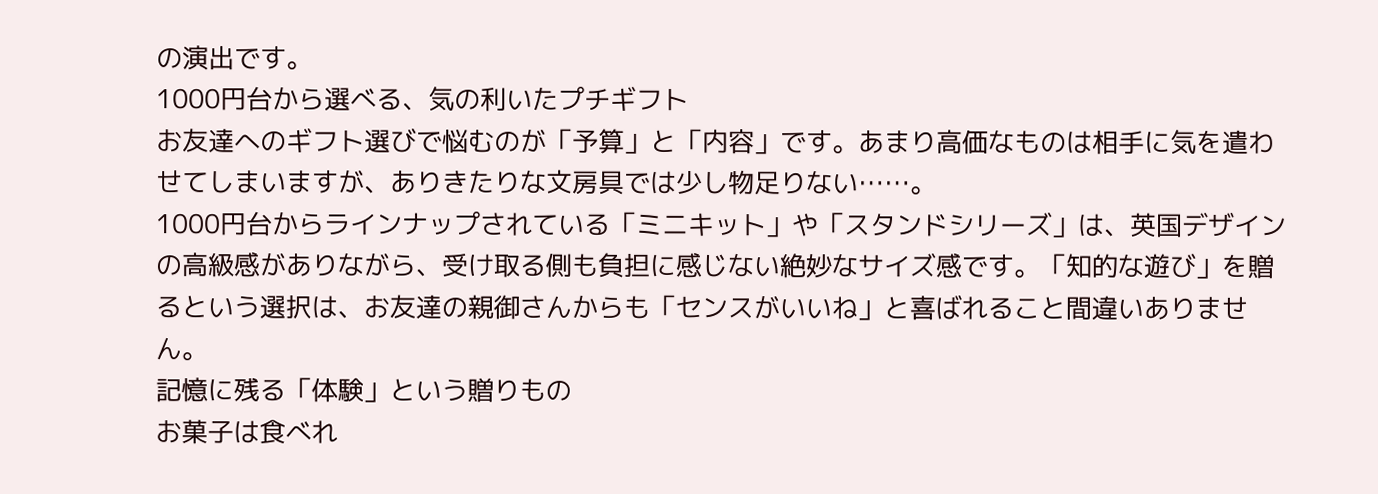の演出です。
1000円台から選べる、気の利いたプチギフト
お友達へのギフト選びで悩むのが「予算」と「内容」です。あまり高価なものは相手に気を遣わせてしまいますが、ありきたりな文房具では少し物足りない……。
1000円台からラインナップされている「ミニキット」や「スタンドシリーズ」は、英国デザインの高級感がありながら、受け取る側も負担に感じない絶妙なサイズ感です。「知的な遊び」を贈るという選択は、お友達の親御さんからも「センスがいいね」と喜ばれること間違いありません。
記憶に残る「体験」という贈りもの
お菓子は食べれ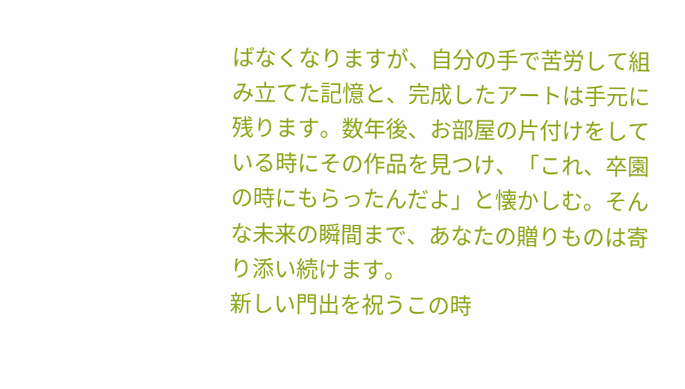ばなくなりますが、自分の手で苦労して組み立てた記憶と、完成したアートは手元に残ります。数年後、お部屋の片付けをしている時にその作品を見つけ、「これ、卒園の時にもらったんだよ」と懐かしむ。そんな未来の瞬間まで、あなたの贈りものは寄り添い続けます。
新しい門出を祝うこの時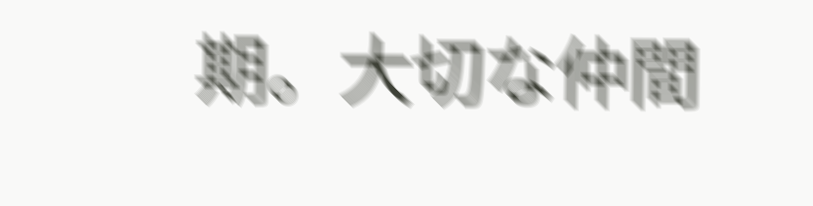期。大切な仲間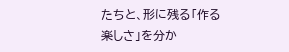たちと、形に残る「作る楽しさ」を分か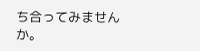ち合ってみませんか。